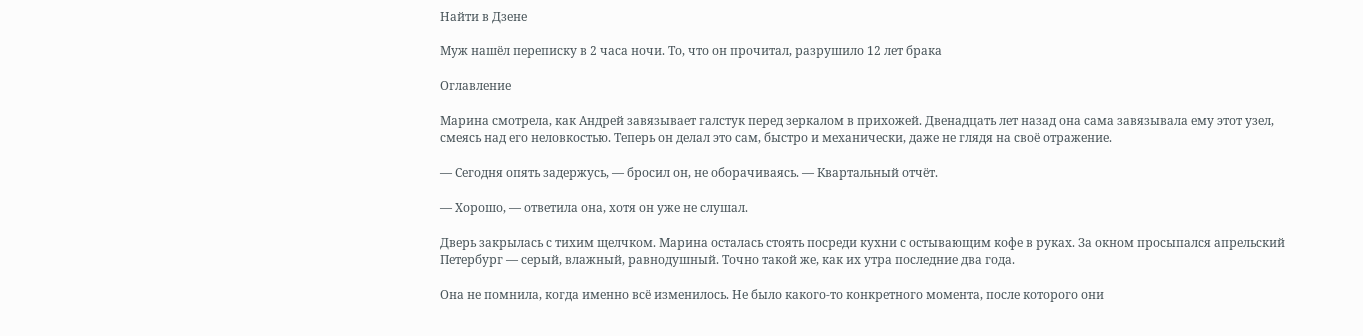Найти в Дзене

Муж нашёл переписку в 2 часа ночи. То, что он прочитал, разрушило 12 лет брака

Оглавление

Марина смотрела, как Андрей завязывает галстук перед зеркалом в прихожей. Двенадцать лет назад она сама завязывала ему этот узел, смеясь над его неловкостью. Теперь он делал это сам, быстро и механически, даже не глядя на своё отражение.

— Сегодня опять задержусь, — бросил он, не оборачиваясь. — Квартальный отчёт.

— Хорошо, — ответила она, хотя он уже не слушал.

Дверь закрылась с тихим щелчком. Марина осталась стоять посреди кухни с остывающим кофе в руках. За окном просыпался апрельский Петербург — серый, влажный, равнодушный. Точно такой же, как их утра последние два года.

Она не помнила, когда именно всё изменилось. Не было какого-то конкретного момента, после которого они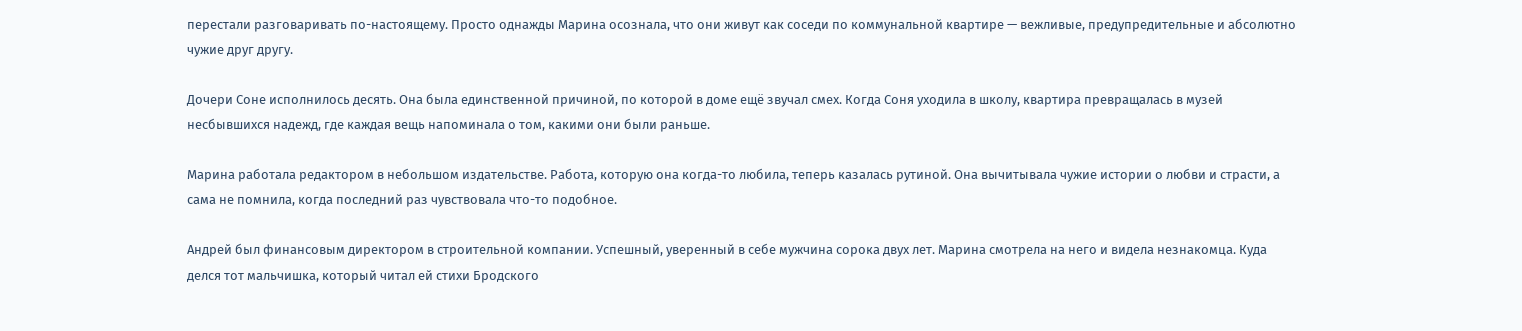перестали разговаривать по-настоящему. Просто однажды Марина осознала, что они живут как соседи по коммунальной квартире — вежливые, предупредительные и абсолютно чужие друг другу.

Дочери Соне исполнилось десять. Она была единственной причиной, по которой в доме ещё звучал смех. Когда Соня уходила в школу, квартира превращалась в музей несбывшихся надежд, где каждая вещь напоминала о том, какими они были раньше.

Марина работала редактором в небольшом издательстве. Работа, которую она когда-то любила, теперь казалась рутиной. Она вычитывала чужие истории о любви и страсти, а сама не помнила, когда последний раз чувствовала что-то подобное.

Андрей был финансовым директором в строительной компании. Успешный, уверенный в себе мужчина сорока двух лет. Марина смотрела на него и видела незнакомца. Куда делся тот мальчишка, который читал ей стихи Бродского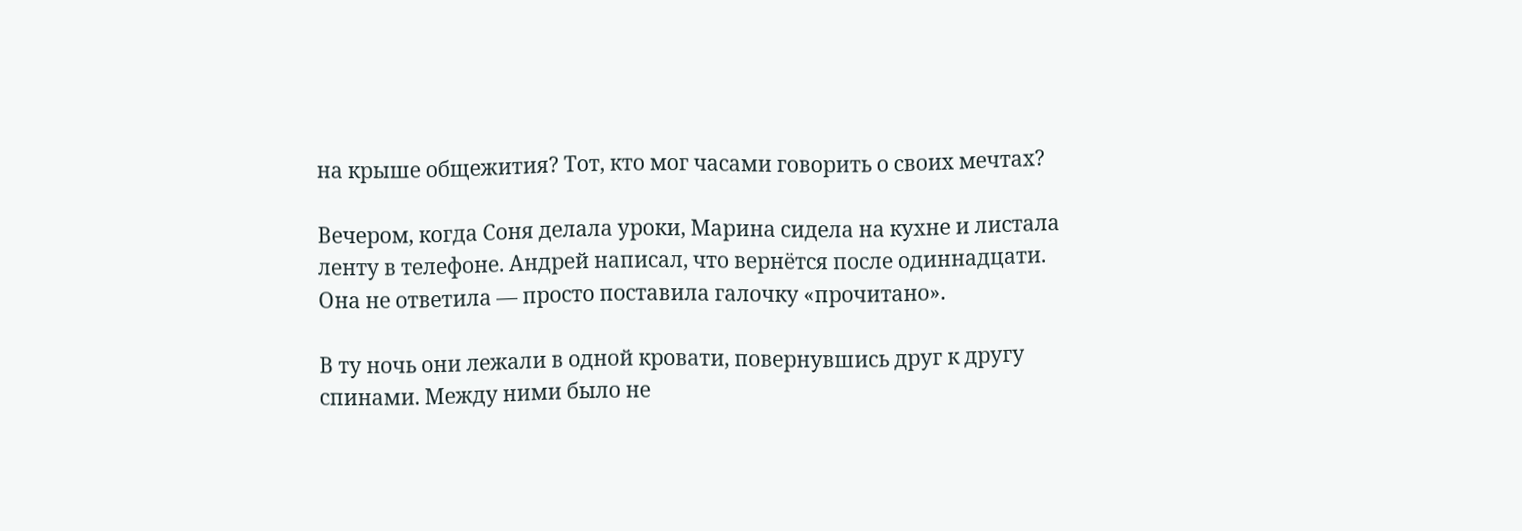на крыше общежития? Тот, кто мог часами говорить о своих мечтах?

Вечером, когда Соня делала уроки, Марина сидела на кухне и листала ленту в телефоне. Андрей написал, что вернётся после одиннадцати. Она не ответила — просто поставила галочку «прочитано».

В ту ночь они лежали в одной кровати, повернувшись друг к другу спинами. Между ними было не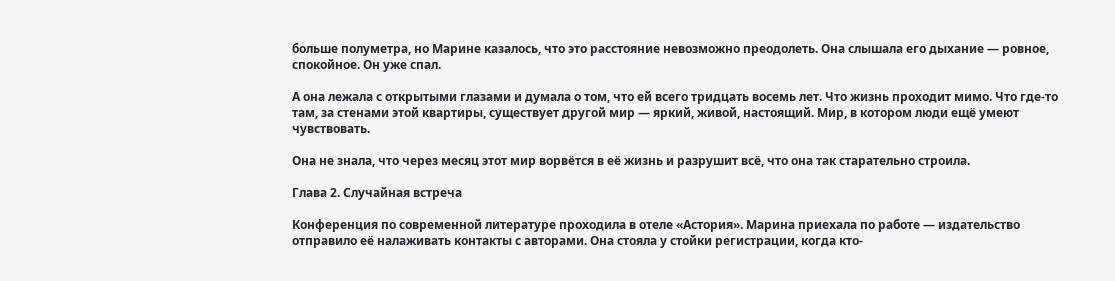больше полуметра, но Марине казалось, что это расстояние невозможно преодолеть. Она слышала его дыхание — ровное, спокойное. Он уже спал.

А она лежала с открытыми глазами и думала о том, что ей всего тридцать восемь лет. Что жизнь проходит мимо. Что где-то там, за стенами этой квартиры, существует другой мир — яркий, живой, настоящий. Мир, в котором люди ещё умеют чувствовать.

Она не знала, что через месяц этот мир ворвётся в её жизнь и разрушит всё, что она так старательно строила.

Глава 2. Случайная встреча

Конференция по современной литературе проходила в отеле «Астория». Марина приехала по работе — издательство отправило её налаживать контакты с авторами. Она стояла у стойки регистрации, когда кто-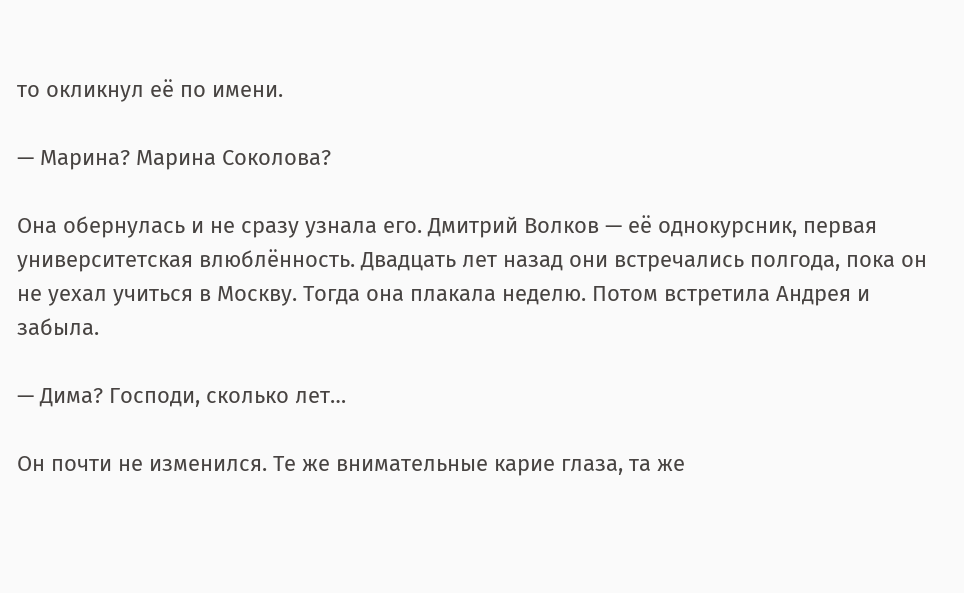то окликнул её по имени.

— Марина? Марина Соколова?

Она обернулась и не сразу узнала его. Дмитрий Волков — её однокурсник, первая университетская влюблённость. Двадцать лет назад они встречались полгода, пока он не уехал учиться в Москву. Тогда она плакала неделю. Потом встретила Андрея и забыла.

— Дима? Господи, сколько лет…

Он почти не изменился. Те же внимательные карие глаза, та же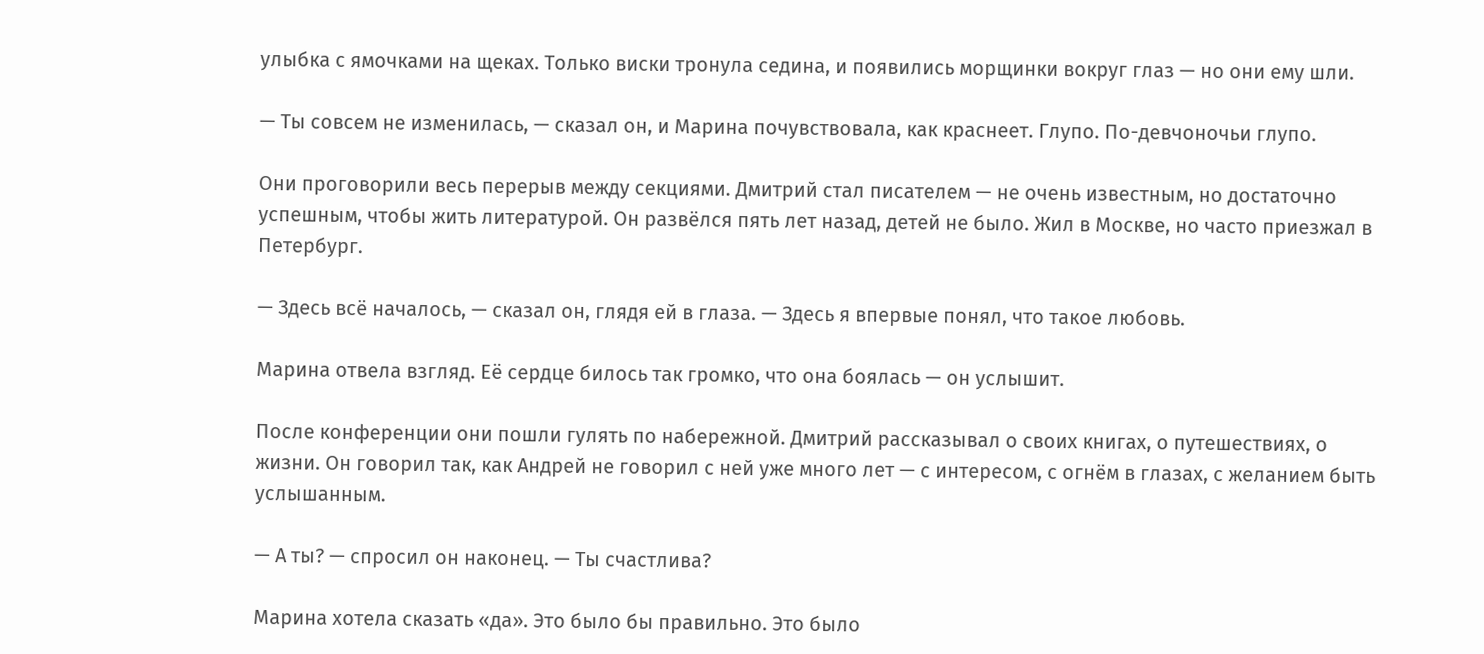улыбка с ямочками на щеках. Только виски тронула седина, и появились морщинки вокруг глаз — но они ему шли.

— Ты совсем не изменилась, — сказал он, и Марина почувствовала, как краснеет. Глупо. По-девчоночьи глупо.

Они проговорили весь перерыв между секциями. Дмитрий стал писателем — не очень известным, но достаточно успешным, чтобы жить литературой. Он развёлся пять лет назад, детей не было. Жил в Москве, но часто приезжал в Петербург.

— Здесь всё началось, — сказал он, глядя ей в глаза. — Здесь я впервые понял, что такое любовь.

Марина отвела взгляд. Её сердце билось так громко, что она боялась — он услышит.

После конференции они пошли гулять по набережной. Дмитрий рассказывал о своих книгах, о путешествиях, о жизни. Он говорил так, как Андрей не говорил с ней уже много лет — с интересом, с огнём в глазах, с желанием быть услышанным.

— А ты? — спросил он наконец. — Ты счастлива?

Марина хотела сказать «да». Это было бы правильно. Это было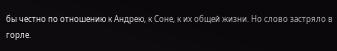бы честно по отношению к Андрею, к Соне, к их общей жизни. Но слово застряло в горле.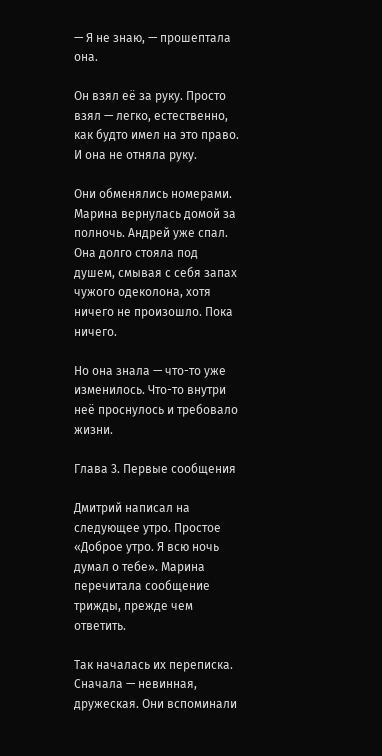— Я не знаю, — прошептала она.

Он взял её за руку. Просто взял — легко, естественно, как будто имел на это право. И она не отняла руку.

Они обменялись номерами. Марина вернулась домой за полночь. Андрей уже спал. Она долго стояла под душем, смывая с себя запах чужого одеколона, хотя ничего не произошло. Пока ничего.

Но она знала — что-то уже изменилось. Что-то внутри неё проснулось и требовало жизни.

Глава 3. Первые сообщения

Дмитрий написал на следующее утро. Простое «Доброе утро. Я всю ночь думал о тебе». Марина перечитала сообщение трижды, прежде чем ответить.

Так началась их переписка. Сначала — невинная, дружеская. Они вспоминали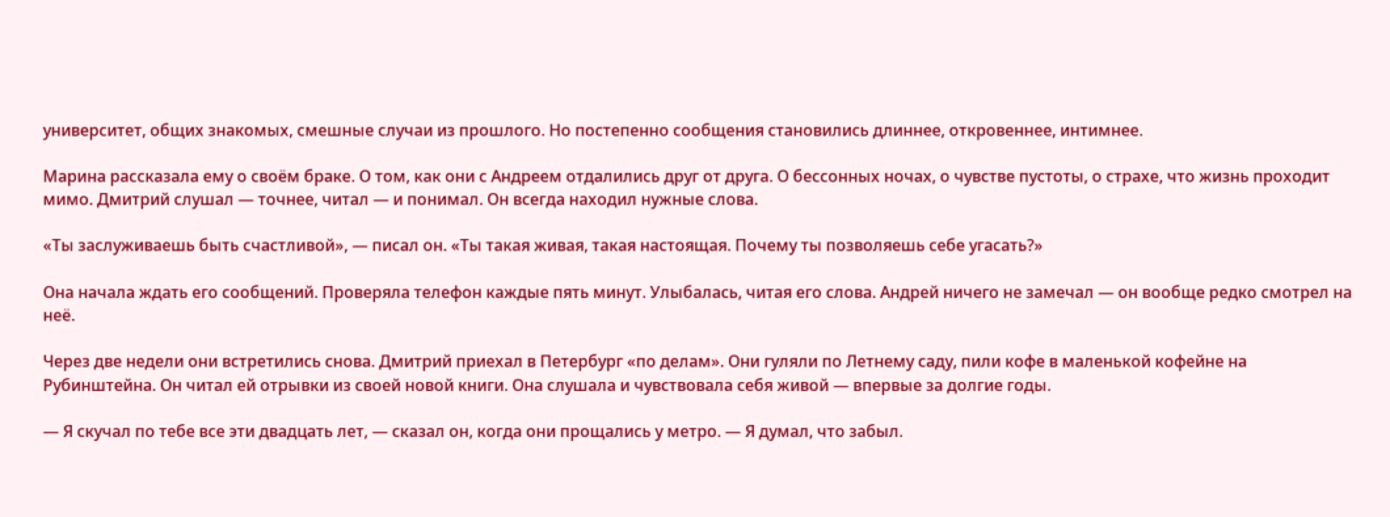университет, общих знакомых, смешные случаи из прошлого. Но постепенно сообщения становились длиннее, откровеннее, интимнее.

Марина рассказала ему о своём браке. О том, как они с Андреем отдалились друг от друга. О бессонных ночах, о чувстве пустоты, о страхе, что жизнь проходит мимо. Дмитрий слушал — точнее, читал — и понимал. Он всегда находил нужные слова.

«Ты заслуживаешь быть счастливой», — писал он. «Ты такая живая, такая настоящая. Почему ты позволяешь себе угасать?»

Она начала ждать его сообщений. Проверяла телефон каждые пять минут. Улыбалась, читая его слова. Андрей ничего не замечал — он вообще редко смотрел на неё.

Через две недели они встретились снова. Дмитрий приехал в Петербург «по делам». Они гуляли по Летнему саду, пили кофе в маленькой кофейне на Рубинштейна. Он читал ей отрывки из своей новой книги. Она слушала и чувствовала себя живой — впервые за долгие годы.

— Я скучал по тебе все эти двадцать лет, — сказал он, когда они прощались у метро. — Я думал, что забыл.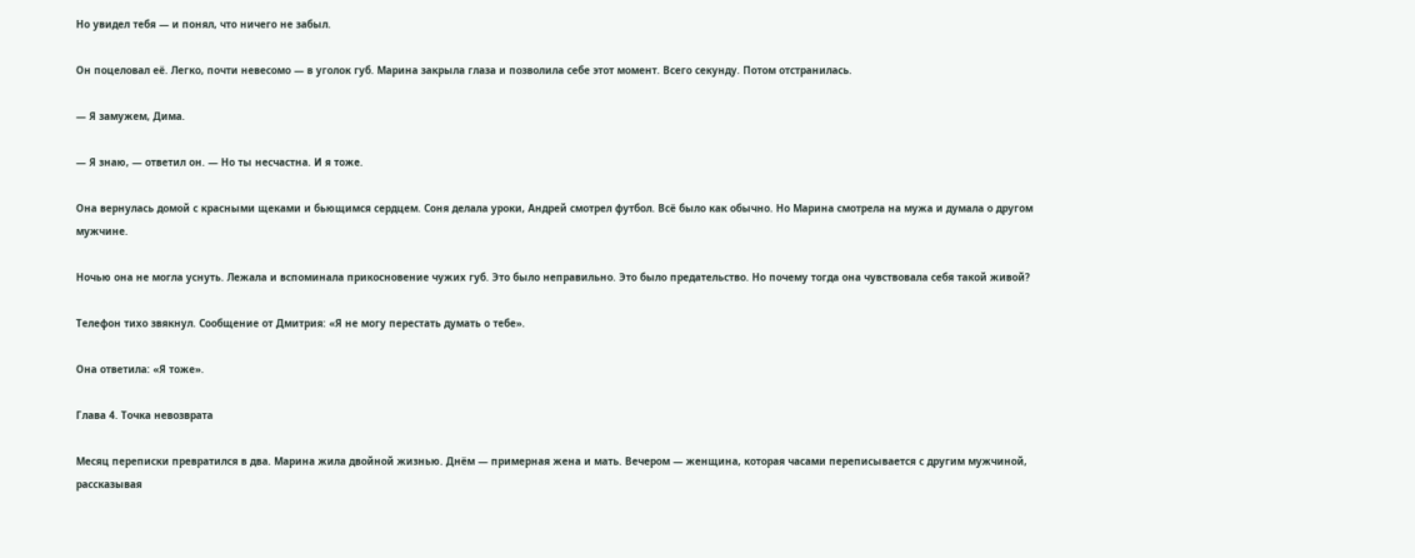Но увидел тебя — и понял, что ничего не забыл.

Он поцеловал её. Легко, почти невесомо — в уголок губ. Марина закрыла глаза и позволила себе этот момент. Всего секунду. Потом отстранилась.

— Я замужем, Дима.

— Я знаю, — ответил он. — Но ты несчастна. И я тоже.

Она вернулась домой с красными щеками и бьющимся сердцем. Соня делала уроки, Андрей смотрел футбол. Всё было как обычно. Но Марина смотрела на мужа и думала о другом мужчине.

Ночью она не могла уснуть. Лежала и вспоминала прикосновение чужих губ. Это было неправильно. Это было предательство. Но почему тогда она чувствовала себя такой живой?

Телефон тихо звякнул. Сообщение от Дмитрия: «Я не могу перестать думать о тебе».

Она ответила: «Я тоже».

Глава 4. Точка невозврата

Месяц переписки превратился в два. Марина жила двойной жизнью. Днём — примерная жена и мать. Вечером — женщина, которая часами переписывается с другим мужчиной, рассказывая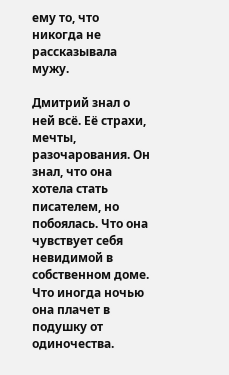ему то, что никогда не рассказывала мужу.

Дмитрий знал о ней всё. Её страхи, мечты, разочарования. Он знал, что она хотела стать писателем, но побоялась. Что она чувствует себя невидимой в собственном доме. Что иногда ночью она плачет в подушку от одиночества.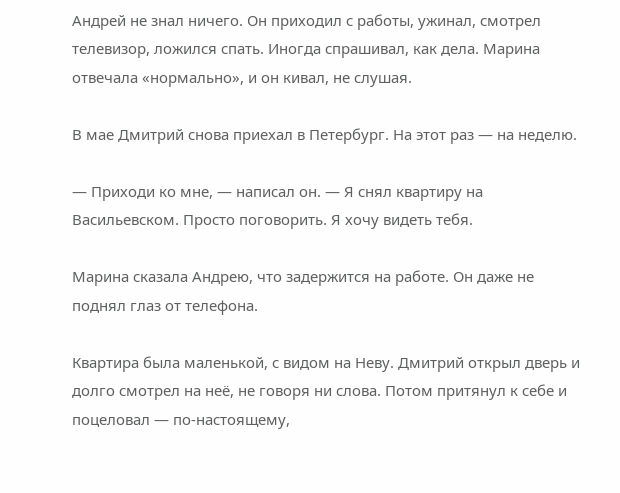Андрей не знал ничего. Он приходил с работы, ужинал, смотрел телевизор, ложился спать. Иногда спрашивал, как дела. Марина отвечала «нормально», и он кивал, не слушая.

В мае Дмитрий снова приехал в Петербург. На этот раз — на неделю.

— Приходи ко мне, — написал он. — Я снял квартиру на Васильевском. Просто поговорить. Я хочу видеть тебя.

Марина сказала Андрею, что задержится на работе. Он даже не поднял глаз от телефона.

Квартира была маленькой, с видом на Неву. Дмитрий открыл дверь и долго смотрел на неё, не говоря ни слова. Потом притянул к себе и поцеловал — по-настоящему,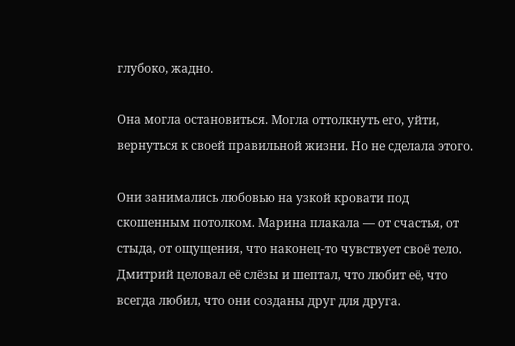глубоко, жадно.

Она могла остановиться. Могла оттолкнуть его, уйти, вернуться к своей правильной жизни. Но не сделала этого.

Они занимались любовью на узкой кровати под скошенным потолком. Марина плакала — от счастья, от стыда, от ощущения, что наконец-то чувствует своё тело. Дмитрий целовал её слёзы и шептал, что любит её, что всегда любил, что они созданы друг для друга.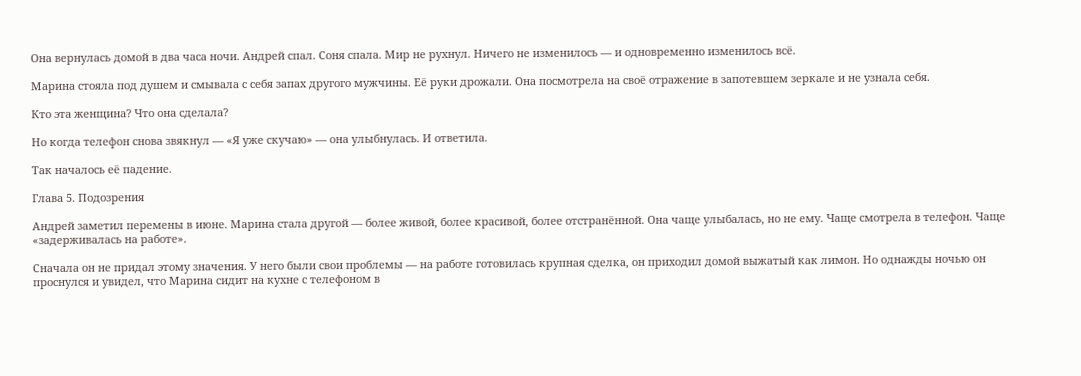Она вернулась домой в два часа ночи. Андрей спал. Соня спала. Мир не рухнул. Ничего не изменилось — и одновременно изменилось всё.

Марина стояла под душем и смывала с себя запах другого мужчины. Её руки дрожали. Она посмотрела на своё отражение в запотевшем зеркале и не узнала себя.

Кто эта женщина? Что она сделала?

Но когда телефон снова звякнул — «Я уже скучаю» — она улыбнулась. И ответила.

Так началось её падение.

Глава 5. Подозрения

Андрей заметил перемены в июне. Марина стала другой — более живой, более красивой, более отстранённой. Она чаще улыбалась, но не ему. Чаще смотрела в телефон. Чаще «задерживалась на работе».

Сначала он не придал этому значения. У него были свои проблемы — на работе готовилась крупная сделка, он приходил домой выжатый как лимон. Но однажды ночью он проснулся и увидел, что Марина сидит на кухне с телефоном в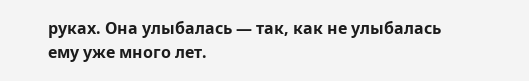руках. Она улыбалась — так, как не улыбалась ему уже много лет.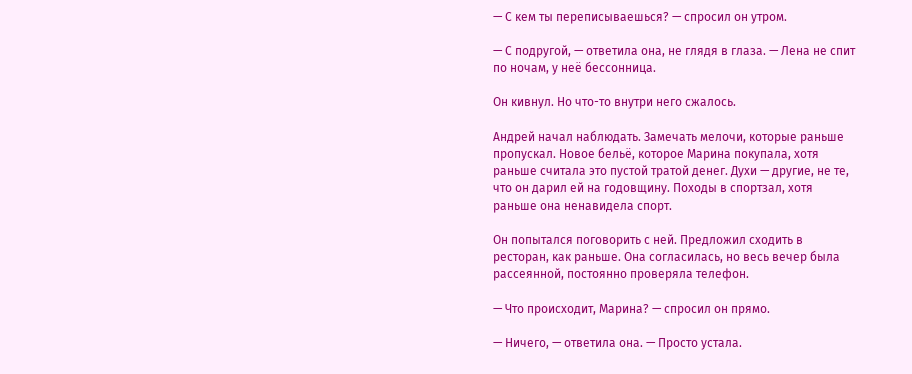— С кем ты переписываешься? — спросил он утром.

— С подругой, — ответила она, не глядя в глаза. — Лена не спит по ночам, у неё бессонница.

Он кивнул. Но что-то внутри него сжалось.

Андрей начал наблюдать. Замечать мелочи, которые раньше пропускал. Новое бельё, которое Марина покупала, хотя раньше считала это пустой тратой денег. Духи — другие, не те, что он дарил ей на годовщину. Походы в спортзал, хотя раньше она ненавидела спорт.

Он попытался поговорить с ней. Предложил сходить в ресторан, как раньше. Она согласилась, но весь вечер была рассеянной, постоянно проверяла телефон.

— Что происходит, Марина? — спросил он прямо.

— Ничего, — ответила она. — Просто устала.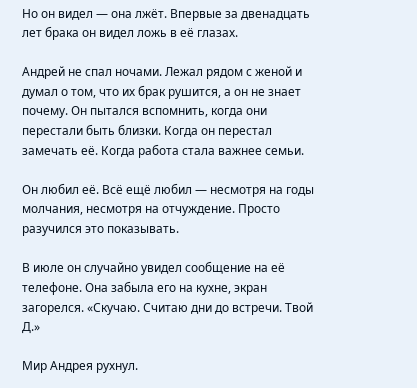Но он видел — она лжёт. Впервые за двенадцать лет брака он видел ложь в её глазах.

Андрей не спал ночами. Лежал рядом с женой и думал о том, что их брак рушится, а он не знает почему. Он пытался вспомнить, когда они перестали быть близки. Когда он перестал замечать её. Когда работа стала важнее семьи.

Он любил её. Всё ещё любил — несмотря на годы молчания, несмотря на отчуждение. Просто разучился это показывать.

В июле он случайно увидел сообщение на её телефоне. Она забыла его на кухне, экран загорелся. «Скучаю. Считаю дни до встречи. Твой Д.»

Мир Андрея рухнул.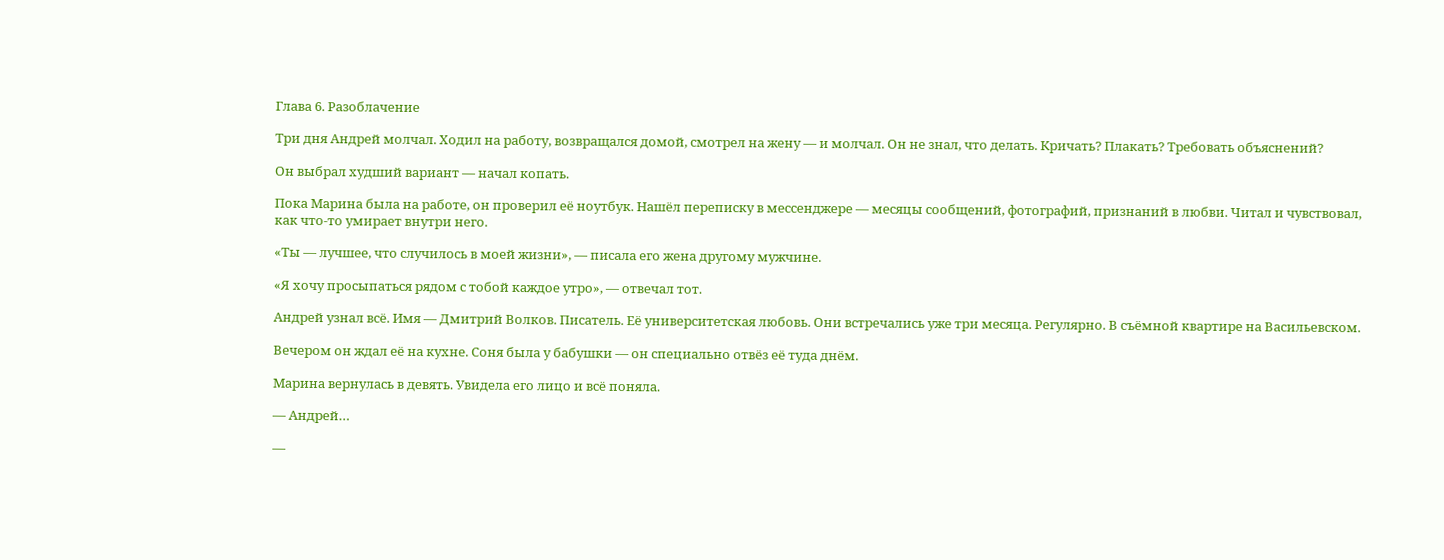Глава 6. Разоблачение

Три дня Андрей молчал. Ходил на работу, возвращался домой, смотрел на жену — и молчал. Он не знал, что делать. Кричать? Плакать? Требовать объяснений?

Он выбрал худший вариант — начал копать.

Пока Марина была на работе, он проверил её ноутбук. Нашёл переписку в мессенджере — месяцы сообщений, фотографий, признаний в любви. Читал и чувствовал, как что-то умирает внутри него.

«Ты — лучшее, что случилось в моей жизни», — писала его жена другому мужчине.

«Я хочу просыпаться рядом с тобой каждое утро», — отвечал тот.

Андрей узнал всё. Имя — Дмитрий Волков. Писатель. Её университетская любовь. Они встречались уже три месяца. Регулярно. В съёмной квартире на Васильевском.

Вечером он ждал её на кухне. Соня была у бабушки — он специально отвёз её туда днём.

Марина вернулась в девять. Увидела его лицо и всё поняла.

— Андрей…

—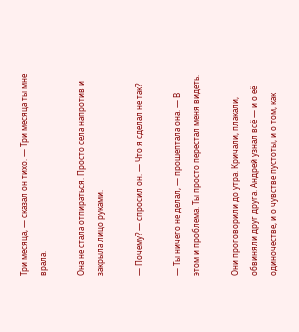Три месяца, — сказал он тихо. — Три месяца ты мне врала.

Она не стала отпираться. Просто села напротив и закрыла лицо руками.

— Почему? — спросил он. — Что я сделал не так?

— Ты ничего не делал, — прошептала она. — В этом и проблема. Ты просто перестал меня видеть.

Они проговорили до утра. Кричали, плакали, обвиняли друг друга. Андрей узнал всё — и о её одиночестве, и о чувстве пустоты, и о том, как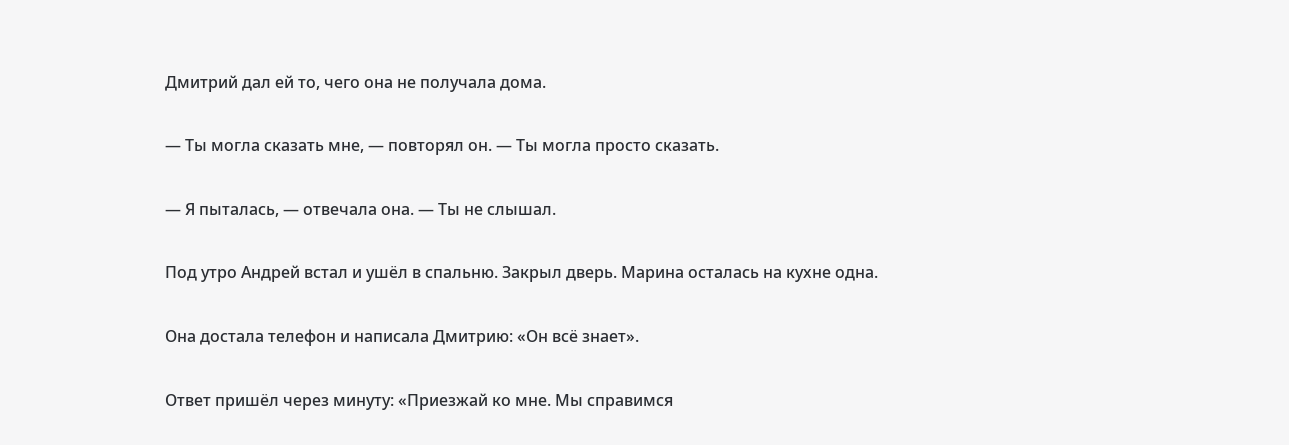Дмитрий дал ей то, чего она не получала дома.

— Ты могла сказать мне, — повторял он. — Ты могла просто сказать.

— Я пыталась, — отвечала она. — Ты не слышал.

Под утро Андрей встал и ушёл в спальню. Закрыл дверь. Марина осталась на кухне одна.

Она достала телефон и написала Дмитрию: «Он всё знает».

Ответ пришёл через минуту: «Приезжай ко мне. Мы справимся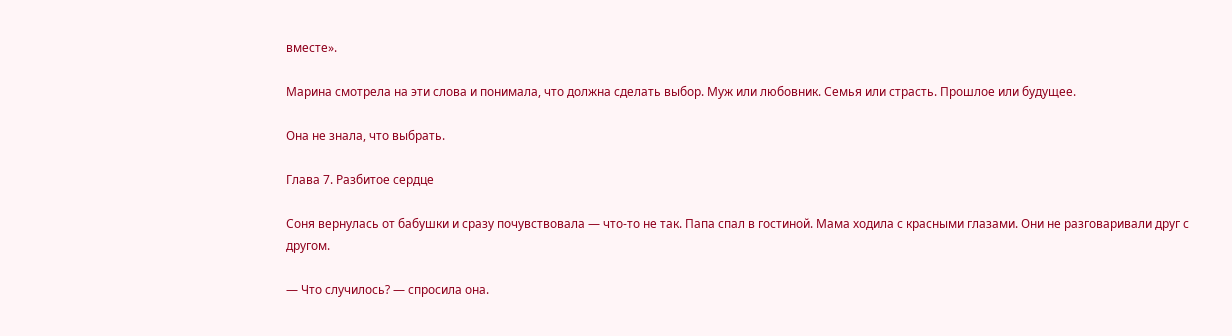вместе».

Марина смотрела на эти слова и понимала, что должна сделать выбор. Муж или любовник. Семья или страсть. Прошлое или будущее.

Она не знала, что выбрать.

Глава 7. Разбитое сердце

Соня вернулась от бабушки и сразу почувствовала — что-то не так. Папа спал в гостиной. Мама ходила с красными глазами. Они не разговаривали друг с другом.

— Что случилось? — спросила она.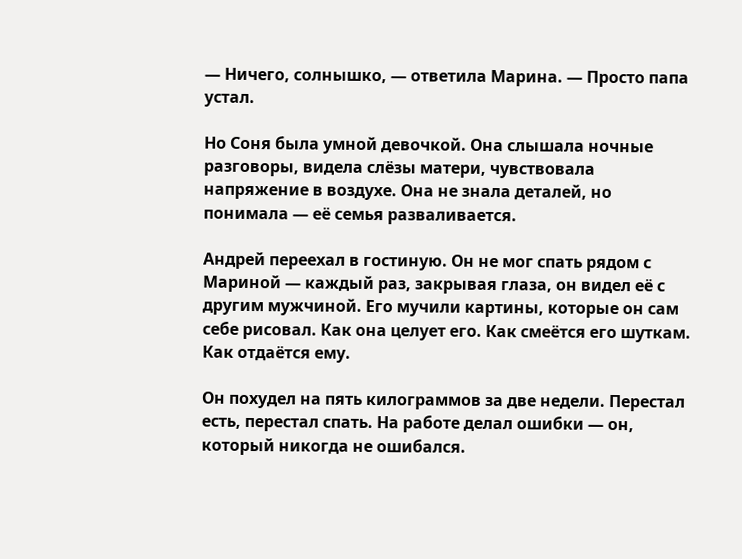— Ничего, солнышко, — ответила Марина. — Просто папа устал.

Но Соня была умной девочкой. Она слышала ночные разговоры, видела слёзы матери, чувствовала напряжение в воздухе. Она не знала деталей, но понимала — её семья разваливается.

Андрей переехал в гостиную. Он не мог спать рядом с Мариной — каждый раз, закрывая глаза, он видел её с другим мужчиной. Его мучили картины, которые он сам себе рисовал. Как она целует его. Как смеётся его шуткам. Как отдаётся ему.

Он похудел на пять килограммов за две недели. Перестал есть, перестал спать. На работе делал ошибки — он, который никогда не ошибался.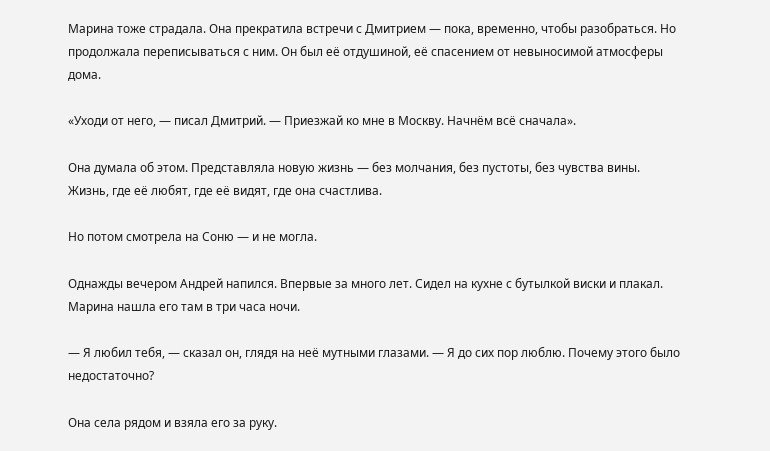Марина тоже страдала. Она прекратила встречи с Дмитрием — пока, временно, чтобы разобраться. Но продолжала переписываться с ним. Он был её отдушиной, её спасением от невыносимой атмосферы дома.

«Уходи от него, — писал Дмитрий. — Приезжай ко мне в Москву. Начнём всё сначала».

Она думала об этом. Представляла новую жизнь — без молчания, без пустоты, без чувства вины. Жизнь, где её любят, где её видят, где она счастлива.

Но потом смотрела на Соню — и не могла.

Однажды вечером Андрей напился. Впервые за много лет. Сидел на кухне с бутылкой виски и плакал. Марина нашла его там в три часа ночи.

— Я любил тебя, — сказал он, глядя на неё мутными глазами. — Я до сих пор люблю. Почему этого было недостаточно?

Она села рядом и взяла его за руку.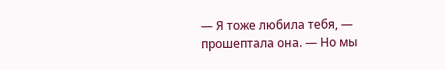— Я тоже любила тебя, — прошептала она. — Но мы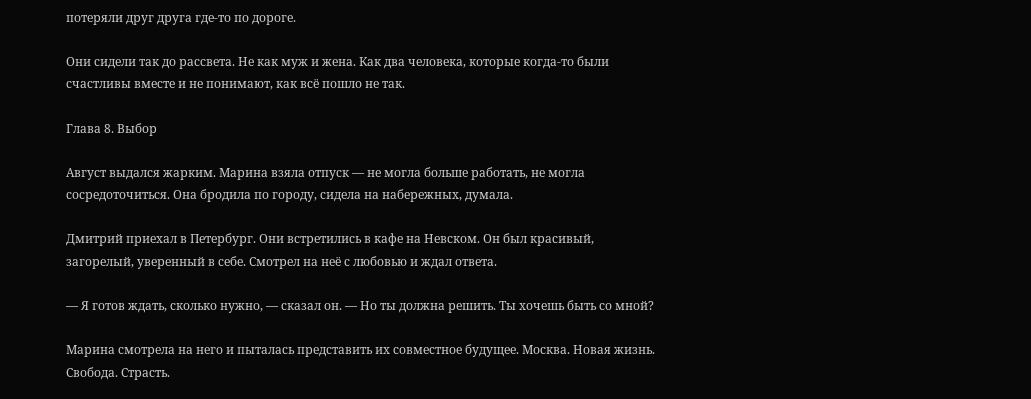потеряли друг друга где-то по дороге.

Они сидели так до рассвета. Не как муж и жена. Как два человека, которые когда-то были счастливы вместе и не понимают, как всё пошло не так.

Глава 8. Выбор

Август выдался жарким. Марина взяла отпуск — не могла больше работать, не могла сосредоточиться. Она бродила по городу, сидела на набережных, думала.

Дмитрий приехал в Петербург. Они встретились в кафе на Невском. Он был красивый, загорелый, уверенный в себе. Смотрел на неё с любовью и ждал ответа.

— Я готов ждать, сколько нужно, — сказал он. — Но ты должна решить. Ты хочешь быть со мной?

Марина смотрела на него и пыталась представить их совместное будущее. Москва. Новая жизнь. Свобода. Страсть.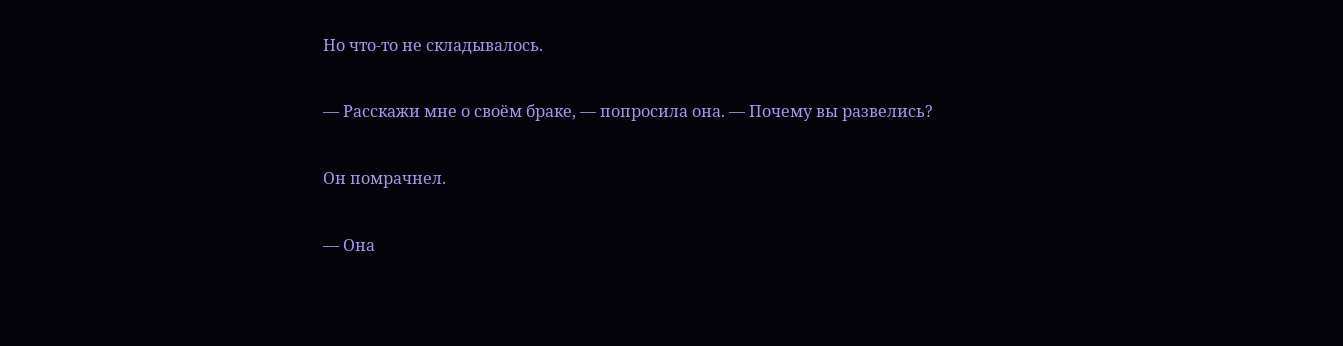Но что-то не складывалось.

— Расскажи мне о своём браке, — попросила она. — Почему вы развелись?

Он помрачнел.

— Она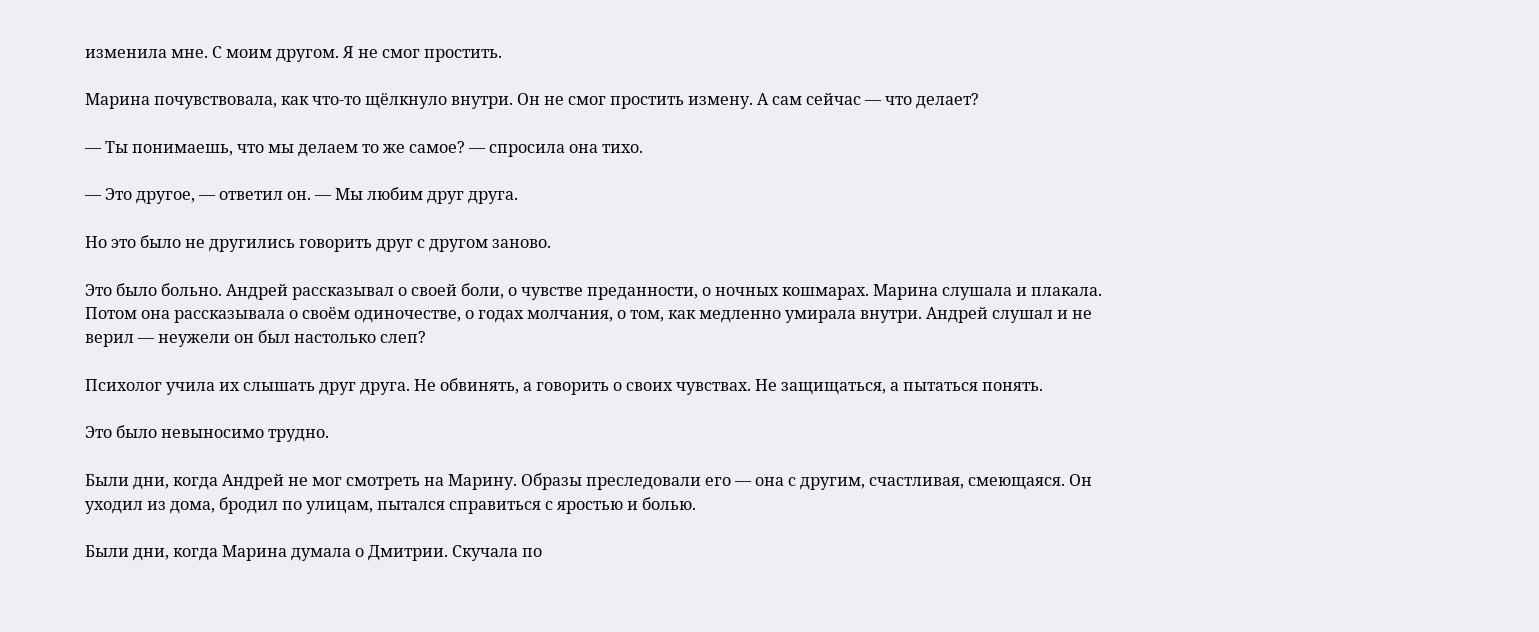изменила мне. С моим другом. Я не смог простить.

Марина почувствовала, как что-то щёлкнуло внутри. Он не смог простить измену. А сам сейчас — что делает?

— Ты понимаешь, что мы делаем то же самое? — спросила она тихо.

— Это другое, — ответил он. — Мы любим друг друга.

Но это было не другились говорить друг с другом заново.

Это было больно. Андрей рассказывал о своей боли, о чувстве преданности, о ночных кошмарах. Марина слушала и плакала. Потом она рассказывала о своём одиночестве, о годах молчания, о том, как медленно умирала внутри. Андрей слушал и не верил — неужели он был настолько слеп?

Психолог учила их слышать друг друга. Не обвинять, а говорить о своих чувствах. Не защищаться, а пытаться понять.

Это было невыносимо трудно.

Были дни, когда Андрей не мог смотреть на Марину. Образы преследовали его — она с другим, счастливая, смеющаяся. Он уходил из дома, бродил по улицам, пытался справиться с яростью и болью.

Были дни, когда Марина думала о Дмитрии. Скучала по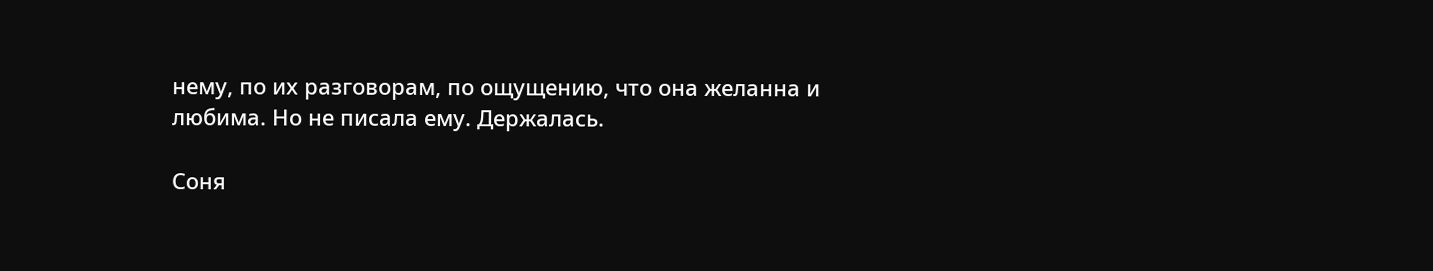нему, по их разговорам, по ощущению, что она желанна и любима. Но не писала ему. Держалась.

Соня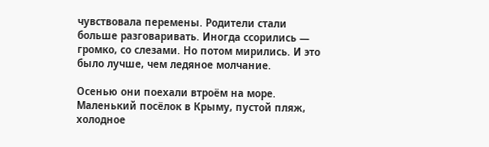чувствовала перемены. Родители стали больше разговаривать. Иногда ссорились — громко, со слезами. Но потом мирились. И это было лучше, чем ледяное молчание.

Осенью они поехали втроём на море. Маленький посёлок в Крыму, пустой пляж, холодное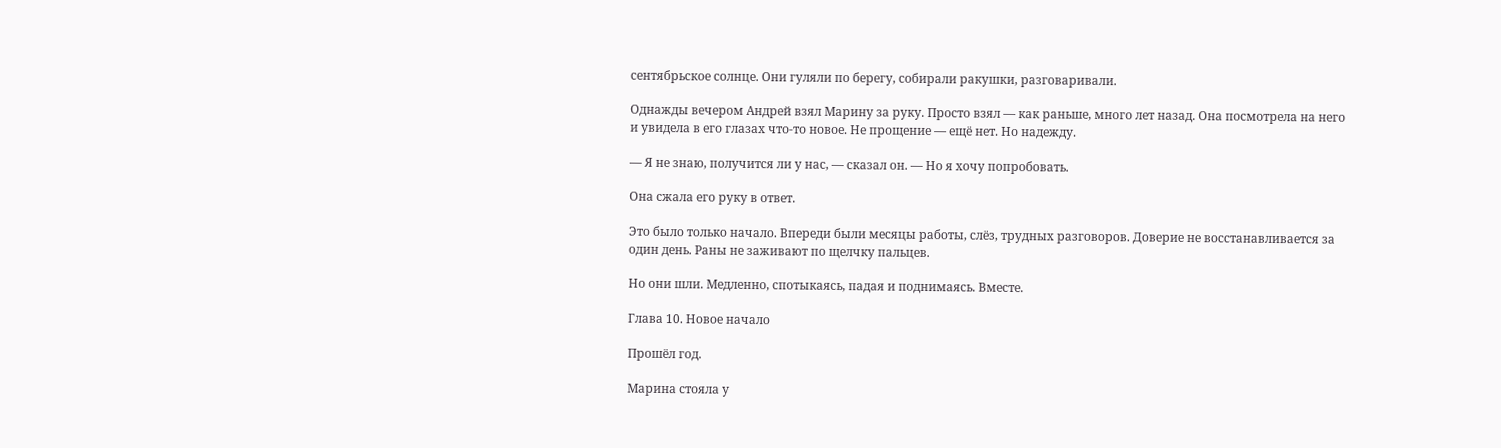сентябрьское солнце. Они гуляли по берегу, собирали ракушки, разговаривали.

Однажды вечером Андрей взял Марину за руку. Просто взял — как раньше, много лет назад. Она посмотрела на него и увидела в его глазах что-то новое. Не прощение — ещё нет. Но надежду.

— Я не знаю, получится ли у нас, — сказал он. — Но я хочу попробовать.

Она сжала его руку в ответ.

Это было только начало. Впереди были месяцы работы, слёз, трудных разговоров. Доверие не восстанавливается за один день. Раны не заживают по щелчку пальцев.

Но они шли. Медленно, спотыкаясь, падая и поднимаясь. Вместе.

Глава 10. Новое начало

Прошёл год.

Марина стояла у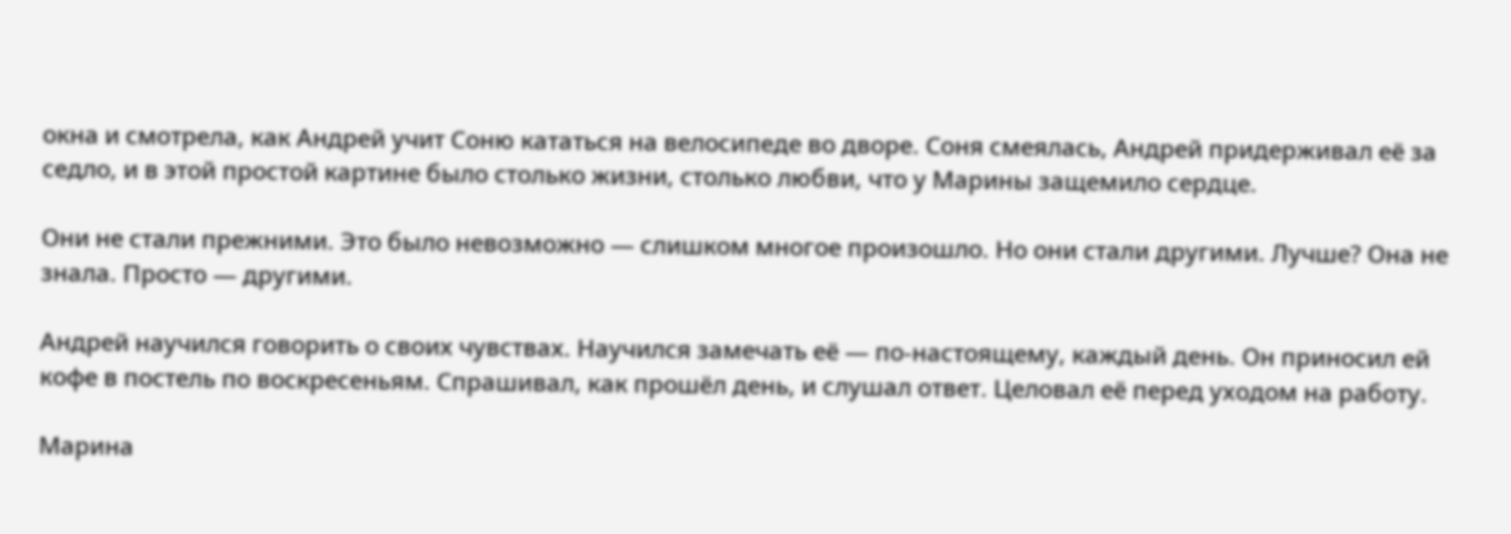окна и смотрела, как Андрей учит Соню кататься на велосипеде во дворе. Соня смеялась, Андрей придерживал её за седло, и в этой простой картине было столько жизни, столько любви, что у Марины защемило сердце.

Они не стали прежними. Это было невозможно — слишком многое произошло. Но они стали другими. Лучше? Она не знала. Просто — другими.

Андрей научился говорить о своих чувствах. Научился замечать её — по-настоящему, каждый день. Он приносил ей кофе в постель по воскресеньям. Спрашивал, как прошёл день, и слушал ответ. Целовал её перед уходом на работу.

Марина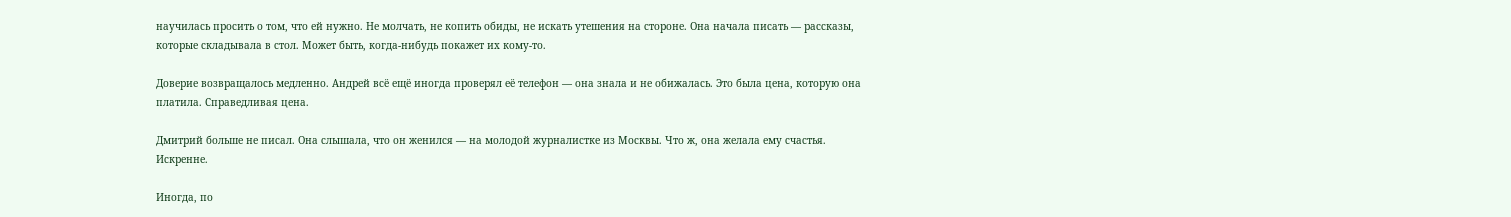научилась просить о том, что ей нужно. Не молчать, не копить обиды, не искать утешения на стороне. Она начала писать — рассказы, которые складывала в стол. Может быть, когда-нибудь покажет их кому-то.

Доверие возвращалось медленно. Андрей всё ещё иногда проверял её телефон — она знала и не обижалась. Это была цена, которую она платила. Справедливая цена.

Дмитрий больше не писал. Она слышала, что он женился — на молодой журналистке из Москвы. Что ж, она желала ему счастья. Искренне.

Иногда, по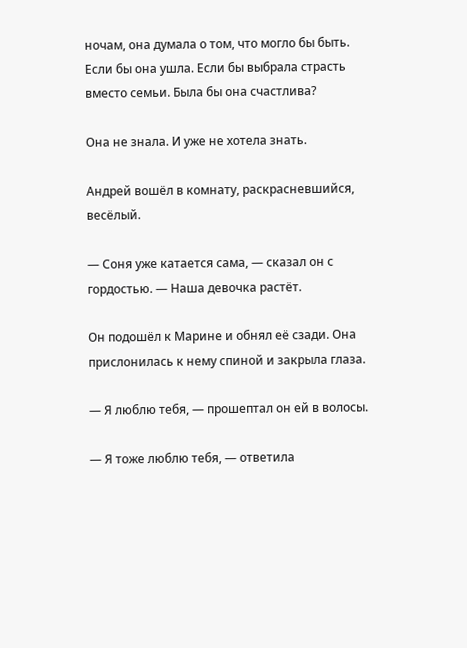ночам, она думала о том, что могло бы быть. Если бы она ушла. Если бы выбрала страсть вместо семьи. Была бы она счастлива?

Она не знала. И уже не хотела знать.

Андрей вошёл в комнату, раскрасневшийся, весёлый.

— Соня уже катается сама, — сказал он с гордостью. — Наша девочка растёт.

Он подошёл к Марине и обнял её сзади. Она прислонилась к нему спиной и закрыла глаза.

— Я люблю тебя, — прошептал он ей в волосы.

— Я тоже люблю тебя, — ответила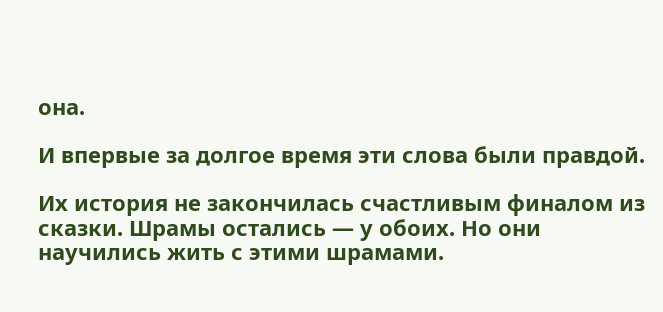она.

И впервые за долгое время эти слова были правдой.

Их история не закончилась счастливым финалом из сказки. Шрамы остались — у обоих. Но они научились жить с этими шрамами.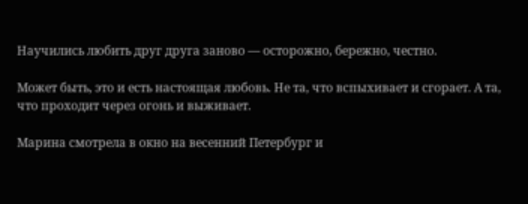Научились любить друг друга заново — осторожно, бережно, честно.

Может быть, это и есть настоящая любовь. Не та, что вспыхивает и сгорает. А та, что проходит через огонь и выживает.

Марина смотрела в окно на весенний Петербург и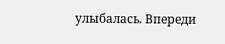улыбалась. Впереди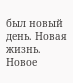был новый день. Новая жизнь. Новое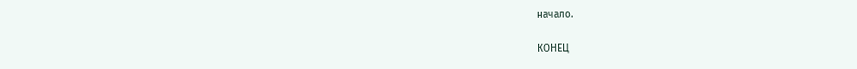начало.

КОНЕЦ